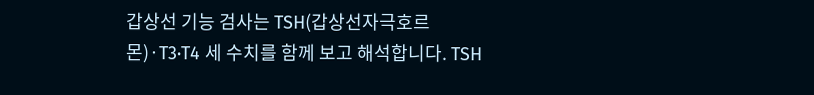갑상선 기능 검사는 TSH(갑상선자극호르몬)·T3·T4 세 수치를 함께 보고 해석합니다. TSH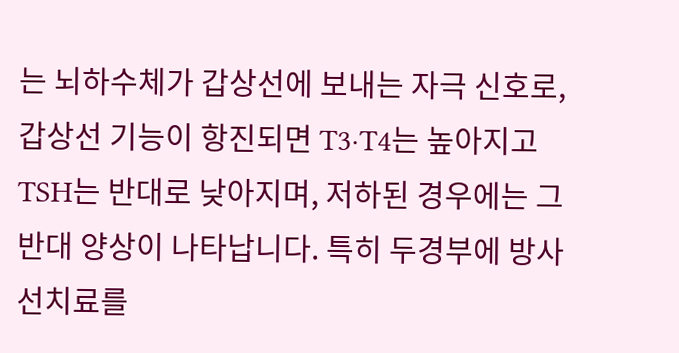는 뇌하수체가 갑상선에 보내는 자극 신호로, 갑상선 기능이 항진되면 T3·T4는 높아지고 TSH는 반대로 낮아지며, 저하된 경우에는 그 반대 양상이 나타납니다. 특히 두경부에 방사선치료를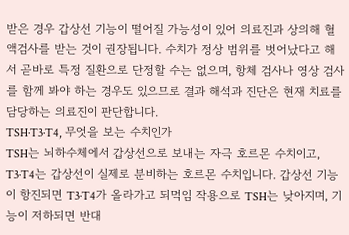받은 경우 갑상선 기능이 떨어질 가능성이 있어 의료진과 상의해 혈액검사를 받는 것이 권장됩니다. 수치가 정상 범위를 벗어났다고 해서 곧바로 특정 질환으로 단정할 수는 없으며, 항체 검사나 영상 검사를 함께 봐야 하는 경우도 있으므로 결과 해석과 진단은 현재 치료를 담당하는 의료진이 판단합니다.
TSH·T3·T4, 무엇을 보는 수치인가
TSH는 뇌하수체에서 갑상선으로 보내는 자극 호르몬 수치이고, T3·T4는 갑상선이 실제로 분비하는 호르몬 수치입니다. 갑상선 기능이 항진되면 T3·T4가 올라가고 되먹임 작용으로 TSH는 낮아지며, 기능이 저하되면 반대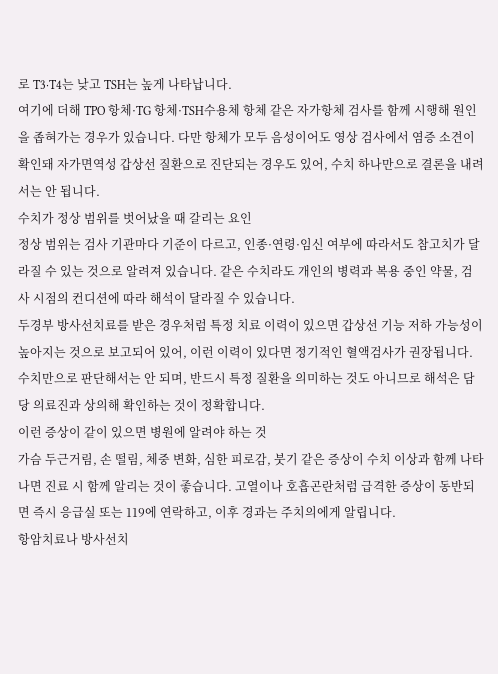로 T3·T4는 낮고 TSH는 높게 나타납니다.
여기에 더해 TPO 항체·TG 항체·TSH수용체 항체 같은 자가항체 검사를 함께 시행해 원인을 좁혀가는 경우가 있습니다. 다만 항체가 모두 음성이어도 영상 검사에서 염증 소견이 확인돼 자가면역성 갑상선 질환으로 진단되는 경우도 있어, 수치 하나만으로 결론을 내려서는 안 됩니다.
수치가 정상 범위를 벗어났을 때 갈리는 요인
정상 범위는 검사 기관마다 기준이 다르고, 인종·연령·임신 여부에 따라서도 참고치가 달라질 수 있는 것으로 알려져 있습니다. 같은 수치라도 개인의 병력과 복용 중인 약물, 검사 시점의 컨디션에 따라 해석이 달라질 수 있습니다.
두경부 방사선치료를 받은 경우처럼 특정 치료 이력이 있으면 갑상선 기능 저하 가능성이 높아지는 것으로 보고되어 있어, 이런 이력이 있다면 정기적인 혈액검사가 권장됩니다. 수치만으로 판단해서는 안 되며, 반드시 특정 질환을 의미하는 것도 아니므로 해석은 담당 의료진과 상의해 확인하는 것이 정확합니다.
이런 증상이 같이 있으면 병원에 알려야 하는 것
가슴 두근거림, 손 떨림, 체중 변화, 심한 피로감, 붓기 같은 증상이 수치 이상과 함께 나타나면 진료 시 함께 알리는 것이 좋습니다. 고열이나 호흡곤란처럼 급격한 증상이 동반되면 즉시 응급실 또는 119에 연락하고, 이후 경과는 주치의에게 알립니다.
항암치료나 방사선치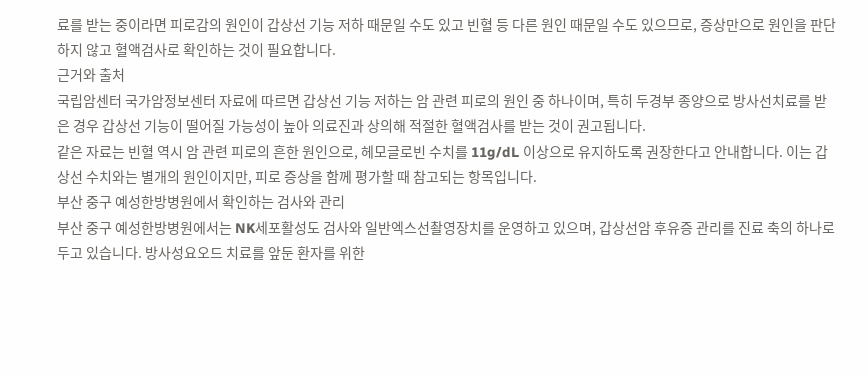료를 받는 중이라면 피로감의 원인이 갑상선 기능 저하 때문일 수도 있고 빈혈 등 다른 원인 때문일 수도 있으므로, 증상만으로 원인을 판단하지 않고 혈액검사로 확인하는 것이 필요합니다.
근거와 출처
국립암센터 국가암정보센터 자료에 따르면 갑상선 기능 저하는 암 관련 피로의 원인 중 하나이며, 특히 두경부 종양으로 방사선치료를 받은 경우 갑상선 기능이 떨어질 가능성이 높아 의료진과 상의해 적절한 혈액검사를 받는 것이 권고됩니다.
같은 자료는 빈혈 역시 암 관련 피로의 흔한 원인으로, 헤모글로빈 수치를 11g/dL 이상으로 유지하도록 권장한다고 안내합니다. 이는 갑상선 수치와는 별개의 원인이지만, 피로 증상을 함께 평가할 때 참고되는 항목입니다.
부산 중구 예성한방병원에서 확인하는 검사와 관리
부산 중구 예성한방병원에서는 NK세포활성도 검사와 일반엑스선촬영장치를 운영하고 있으며, 갑상선암 후유증 관리를 진료 축의 하나로 두고 있습니다. 방사성요오드 치료를 앞둔 환자를 위한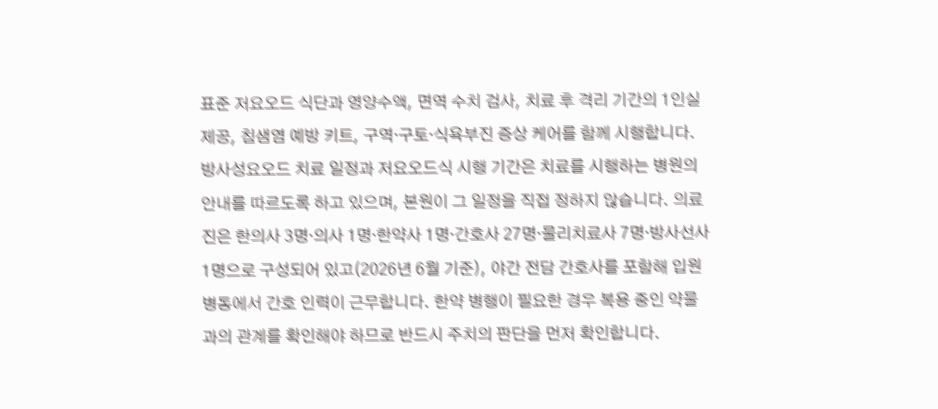표준 저요오드 식단과 영양수액, 면역 수치 검사, 치료 후 격리 기간의 1인실 제공, 침샘염 예방 키트, 구역·구토·식욕부진 증상 케어를 함께 시행합니다.
방사성요오드 치료 일정과 저요오드식 시행 기간은 치료를 시행하는 병원의 안내를 따르도록 하고 있으며, 본원이 그 일정을 직접 정하지 않습니다. 의료진은 한의사 3명·의사 1명·한약사 1명·간호사 27명·물리치료사 7명·방사선사 1명으로 구성되어 있고(2026년 6월 기준), 야간 전담 간호사를 포함해 입원 병동에서 간호 인력이 근무합니다. 한약 병행이 필요한 경우 복용 중인 약물과의 관계를 확인해야 하므로 반드시 주치의 판단을 먼저 확인합니다.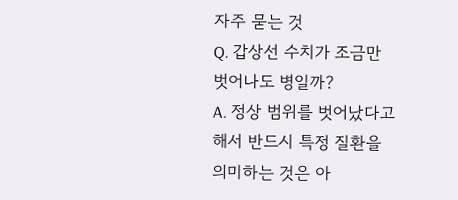자주 묻는 것
Q. 갑상선 수치가 조금만 벗어나도 병일까?
A. 정상 범위를 벗어났다고 해서 반드시 특정 질환을 의미하는 것은 아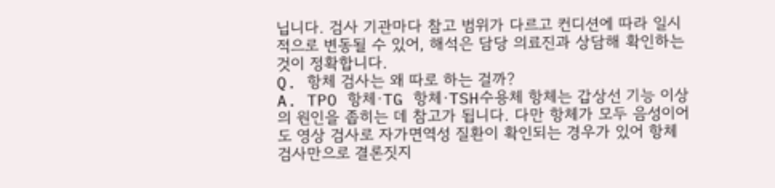닙니다. 검사 기관마다 참고 범위가 다르고 컨디션에 따라 일시적으로 변동될 수 있어, 해석은 담당 의료진과 상담해 확인하는 것이 정확합니다.
Q. 항체 검사는 왜 따로 하는 걸까?
A. TPO 항체·TG 항체·TSH수용체 항체는 갑상선 기능 이상의 원인을 좁히는 데 참고가 됩니다. 다만 항체가 모두 음성이어도 영상 검사로 자가면역성 질환이 확인되는 경우가 있어 항체 검사만으로 결론짓지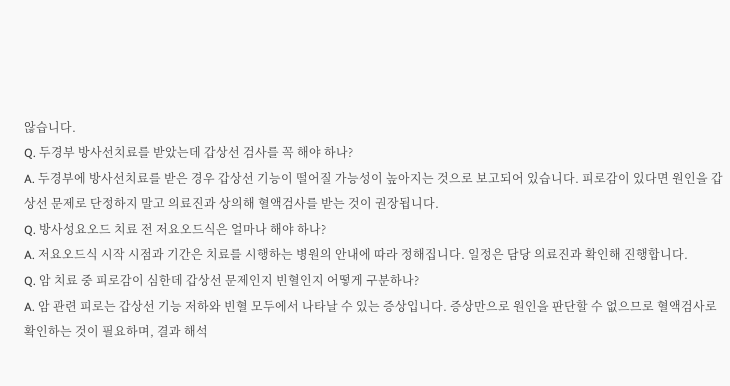않습니다.
Q. 두경부 방사선치료를 받았는데 갑상선 검사를 꼭 해야 하나?
A. 두경부에 방사선치료를 받은 경우 갑상선 기능이 떨어질 가능성이 높아지는 것으로 보고되어 있습니다. 피로감이 있다면 원인을 갑상선 문제로 단정하지 말고 의료진과 상의해 혈액검사를 받는 것이 권장됩니다.
Q. 방사성요오드 치료 전 저요오드식은 얼마나 해야 하나?
A. 저요오드식 시작 시점과 기간은 치료를 시행하는 병원의 안내에 따라 정해집니다. 일정은 담당 의료진과 확인해 진행합니다.
Q. 암 치료 중 피로감이 심한데 갑상선 문제인지 빈혈인지 어떻게 구분하나?
A. 암 관련 피로는 갑상선 기능 저하와 빈혈 모두에서 나타날 수 있는 증상입니다. 증상만으로 원인을 판단할 수 없으므로 혈액검사로 확인하는 것이 필요하며, 결과 해석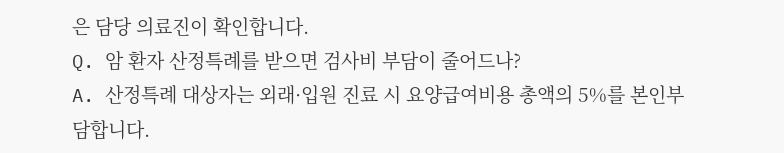은 담당 의료진이 확인합니다.
Q. 암 환자 산정특례를 받으면 검사비 부담이 줄어드나?
A. 산정특례 대상자는 외래·입원 진료 시 요양급여비용 총액의 5%를 본인부담합니다.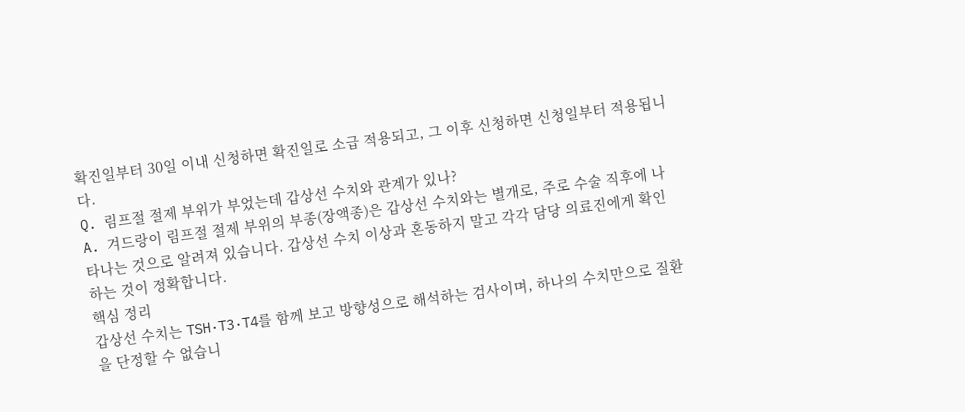확진일부터 30일 이내 신청하면 확진일로 소급 적용되고, 그 이후 신청하면 신청일부터 적용됩니다.
Q. 림프절 절제 부위가 부었는데 갑상선 수치와 관계가 있나?
A. 겨드랑이 림프절 절제 부위의 부종(장액종)은 갑상선 수치와는 별개로, 주로 수술 직후에 나타나는 것으로 알려져 있습니다. 갑상선 수치 이상과 혼동하지 말고 각각 담당 의료진에게 확인하는 것이 정확합니다.
핵심 정리
갑상선 수치는 TSH·T3·T4를 함께 보고 방향성으로 해석하는 검사이며, 하나의 수치만으로 질환을 단정할 수 없습니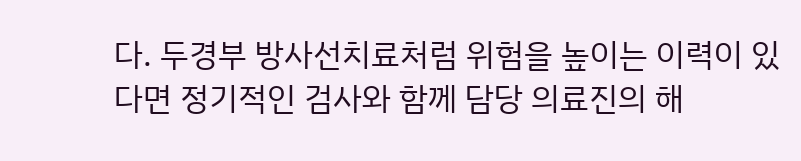다. 두경부 방사선치료처럼 위험을 높이는 이력이 있다면 정기적인 검사와 함께 담당 의료진의 해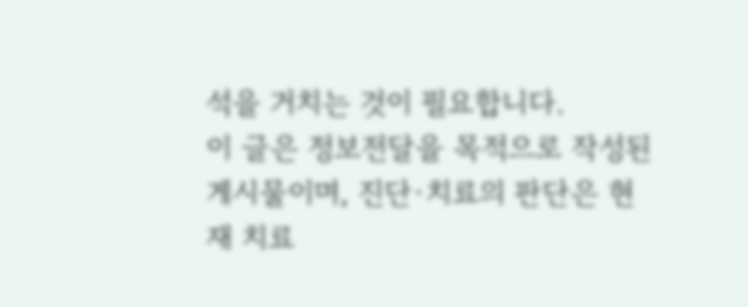석을 거치는 것이 필요합니다.
이 글은 정보전달을 목적으로 작성된 게시물이며, 진단·치료의 판단은 현재 치료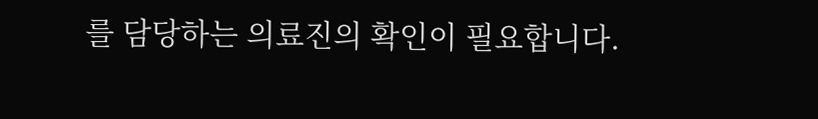를 담당하는 의료진의 확인이 필요합니다.